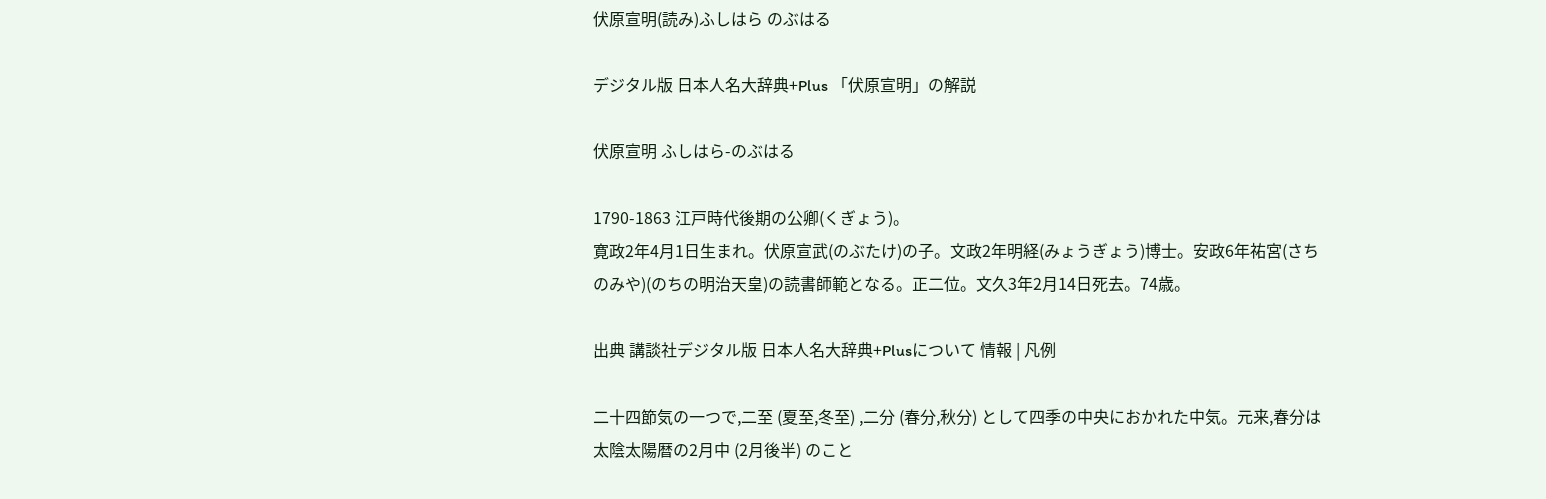伏原宣明(読み)ふしはら のぶはる

デジタル版 日本人名大辞典+Plus 「伏原宣明」の解説

伏原宣明 ふしはら-のぶはる

1790-1863 江戸時代後期の公卿(くぎょう)。
寛政2年4月1日生まれ。伏原宣武(のぶたけ)の子。文政2年明経(みょうぎょう)博士。安政6年祐宮(さちのみや)(のちの明治天皇)の読書師範となる。正二位。文久3年2月14日死去。74歳。

出典 講談社デジタル版 日本人名大辞典+Plusについて 情報 | 凡例

二十四節気の一つで,二至 (夏至,冬至) ,二分 (春分,秋分) として四季の中央におかれた中気。元来,春分は太陰太陽暦の2月中 (2月後半) のこと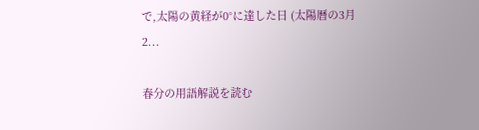で,太陽の黄経が0°に達した日 (太陽暦の3月 2...

春分の用語解説を読む